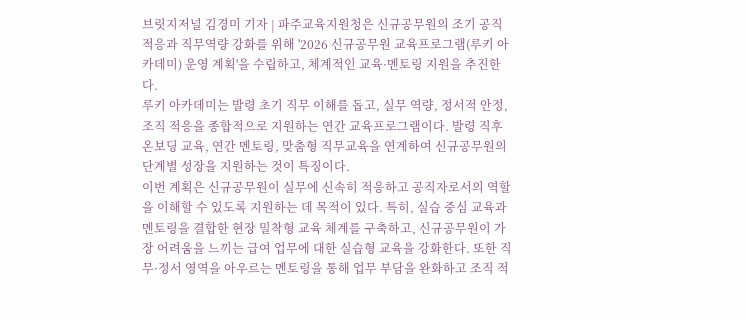브릿지저널 김경미 기자 | 파주교육지원청은 신규공무원의 조기 공직 적응과 직무역량 강화를 위해 '2026 신규공무원 교육프로그램(루키 아카데미) 운영 계획'을 수립하고, 체계적인 교육·멘토링 지원을 추진한다.
루키 아카데미는 발령 초기 직무 이해를 돕고, 실무 역량, 정서적 안정, 조직 적응을 종합적으로 지원하는 연간 교육프로그램이다. 발령 직후 온보딩 교육, 연간 멘토링, 맞춤형 직무교육을 연계하여 신규공무원의 단계별 성장을 지원하는 것이 특징이다.
이번 계획은 신규공무원이 실무에 신속히 적응하고 공직자로서의 역할을 이해할 수 있도록 지원하는 데 목적이 있다. 특히, 실습 중심 교육과 멘토링을 결합한 현장 밀착형 교육 체계를 구축하고, 신규공무원이 가장 어려움을 느끼는 급여 업무에 대한 실습형 교육을 강화한다. 또한 직무·정서 영역을 아우르는 멘토링을 통해 업무 부담을 완화하고 조직 적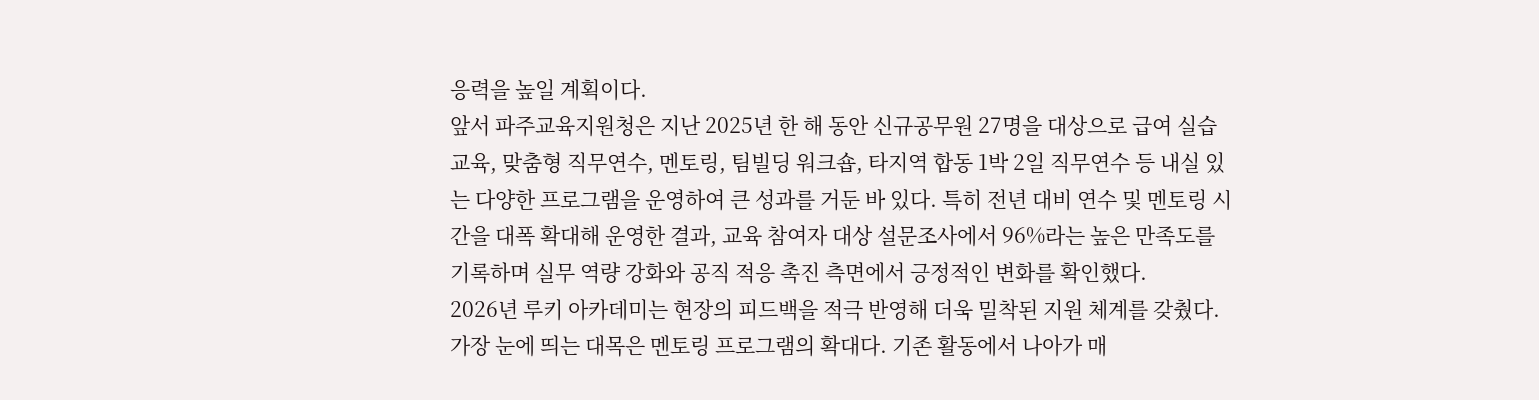응력을 높일 계획이다.
앞서 파주교육지원청은 지난 2025년 한 해 동안 신규공무원 27명을 대상으로 급여 실습 교육, 맞춤형 직무연수, 멘토링, 팀빌딩 워크숍, 타지역 합동 1박 2일 직무연수 등 내실 있는 다양한 프로그램을 운영하여 큰 성과를 거둔 바 있다. 특히 전년 대비 연수 및 멘토링 시간을 대폭 확대해 운영한 결과, 교육 참여자 대상 설문조사에서 96%라는 높은 만족도를 기록하며 실무 역량 강화와 공직 적응 촉진 측면에서 긍정적인 변화를 확인했다.
2026년 루키 아카데미는 현장의 피드백을 적극 반영해 더욱 밀착된 지원 체계를 갖췄다. 가장 눈에 띄는 대목은 멘토링 프로그램의 확대다. 기존 활동에서 나아가 매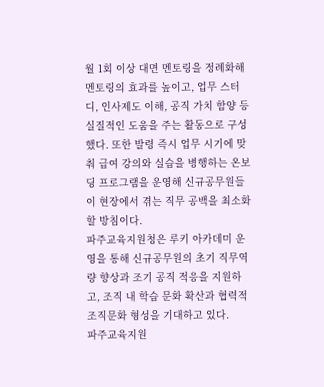월 1회 이상 대면 멘토링을 정례화해 멘토링의 효과를 높이고, 업무 스터디, 인사제도 이해, 공직 가치 함양 등 실질적인 도움을 주는 활동으로 구성했다. 또한 발령 즉시 업무 시기에 맞춰 급여 강의와 실습을 병행하는 온보딩 프로그램을 운영해 신규공무원들이 현장에서 겪는 직무 공백을 최소화할 방침이다.
파주교육지원청은 루키 아카데미 운영을 통해 신규공무원의 초기 직무역량 향상과 조기 공직 적응을 지원하고, 조직 내 학습 문화 확산과 협력적 조직문화 형성을 기대하고 있다.
파주교육지원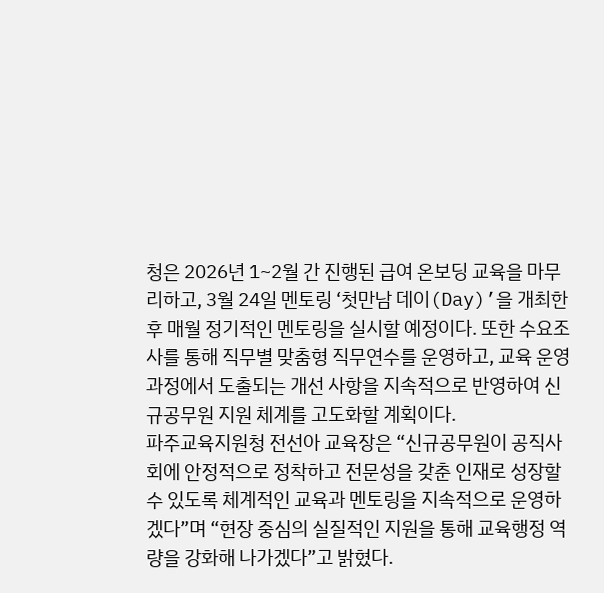청은 2026년 1~2월 간 진행된 급여 온보딩 교육을 마무리하고, 3월 24일 멘토링 ‘첫만남 데이(Day)’을 개최한 후 매월 정기적인 멘토링을 실시할 예정이다. 또한 수요조사를 통해 직무별 맞춤형 직무연수를 운영하고, 교육 운영 과정에서 도출되는 개선 사항을 지속적으로 반영하여 신규공무원 지원 체계를 고도화할 계획이다.
파주교육지원청 전선아 교육장은 “신규공무원이 공직사회에 안정적으로 정착하고 전문성을 갖춘 인재로 성장할 수 있도록 체계적인 교육과 멘토링을 지속적으로 운영하겠다”며 “현장 중심의 실질적인 지원을 통해 교육행정 역량을 강화해 나가겠다”고 밝혔다.